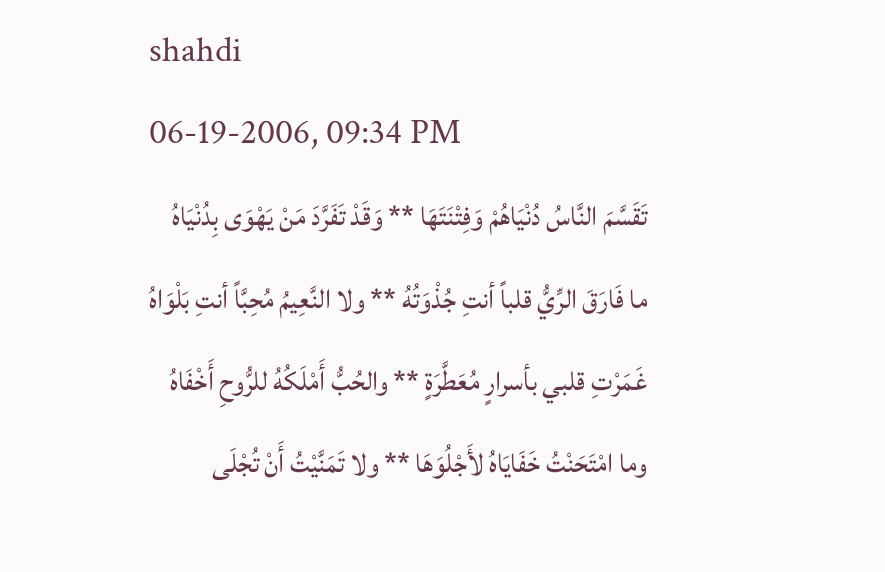shahdi
06-19-2006, 09:34 PM
تَقَسَّمَ النَّاسُ دُنْيَاهُمْ وَفِتْنَتَهَا ** وَقَدْ تَفَرَّدَ مَنْ يَهْوَى بِدُنْيَاهُ
ما فَارَقَ الرِّيُّ قلباً أنتِ جُذْوَتُهُ ** ولا النَّعِيمُ مُحِبَّاً أنتِ بَلْوَاهُ
غَمَرْتِ قلبي بأسرارٍ مُعَطَّرَةٍ ** والحُبُّ أَمْلَكُهُ للرُّوحِ أَخْفَاهُ
وما امْتَحَنْتُ خَفَايَاهُ لأَجْلُوَهَا ** ولا تَمَنَّيْتُ أَنْ تُجْلَى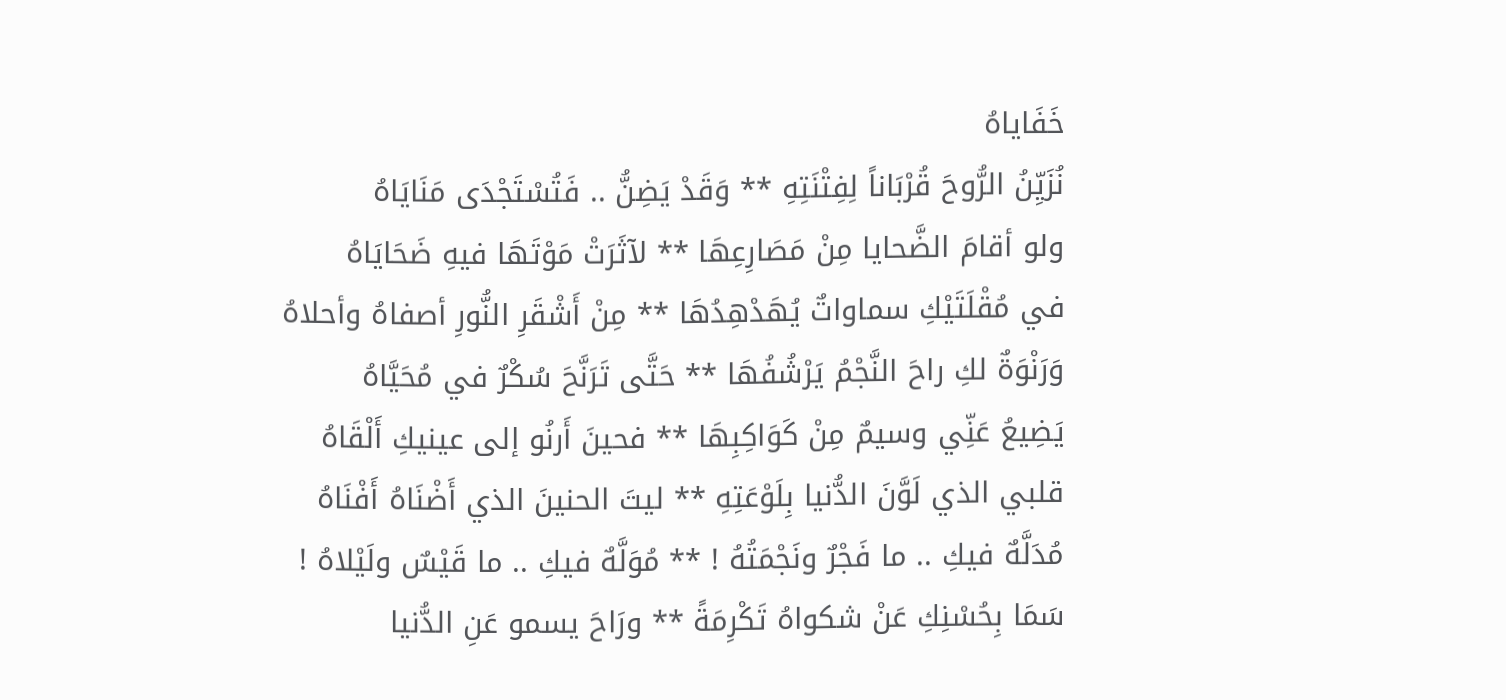خَفَاياهُ
نُزَيِّنُ الرُّوحَ قُرْبَاناً لِفِتْنَتِهِ ** وَقَدْ يَضِنُّ .. فَتُسْتَجْدَى مَنَايَاهُ
ولو أقامَ الضَّحايا مِنْ مَصَارِعِهَا ** لآثَرَتْ مَوْتَهَا فيهِ ضَحَايَاهُ
في مُقْلَتَيْكِ سماواتٌ يُهَدْهِدُهَا ** مِنْ أَشْقَرِ النُّورِ أصفاهُ وأحلاهُ
وَرَنْوَةٌ لكِ راحَ النَّجْمُ يَرْشُفُهَا ** حَتَّى تَرَنَّحَ سُكْرٌ في مُحَيَّاهُ
يَضِيعُ عَنِّي وسيمٌ مِنْ كَوَاكِبِهَا ** فحينَ أَرنُو إلى عينيكِ أَلْقَاهُ
قلبي الذي لَوَّنَ الدُّنيا بِلَوْعَتِهِ ** ليتَ الحنينَ الذي أَضْنَاهُ أَفْنَاهُ
مُدَلَّهٌ فيكِ .. ما فَجْرٌ ونَجْمَتُهُ ! ** مُوَلَّهٌ فيكِ .. ما قَيْسٌ ولَيْلاهُ !
سَمَا بِحُسْنِكِ عَنْ شكواهُ تَكْرِمَةً ** ورَاحَ يسمو عَنِ الدُّنيا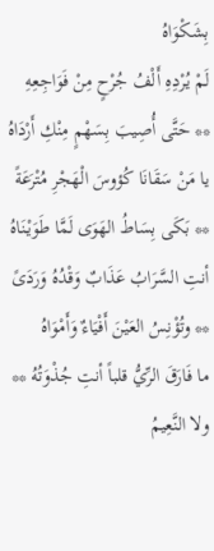بِشَكْوَاهُ
لَمْ يُرْدِهِ أَلْفُ جُرْحٍ مِنْ فَوَاجِعِهِ ** حَتَّى أُصِيبَ بِسَهْمٍ مِنْكِ أَرْدَاهُ
يا مَنْ سَقَانَا كُؤوسَ الْهَجْرِ مُتْرَعَةً ** بَكَى بِسَاطُ الهَوَى لَمَّا طَوَيْنَاهُ
أنتِ السَّرَابُ عَذَابٌ وَقْدُهُ وَرَدَىً ** وتُؤْنِسُ العَيْنَ أَفْيَاءٌ وَأَمْوَاهُ
ما فَارَقَ الرِّيُّ قلباً أنتِ جُذْوَتُهُ ** ولا النَّعِيمُ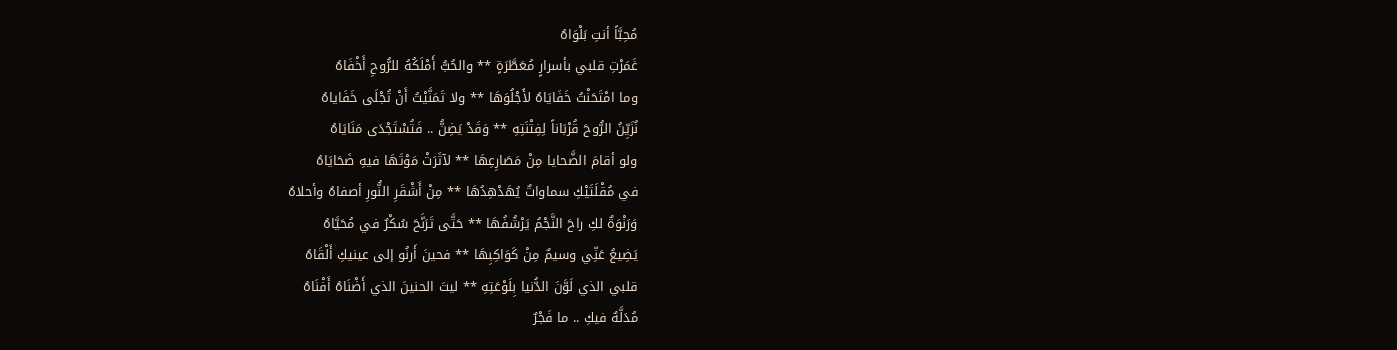مُحِبَّاً أنتِ بَلْوَاهُ
غَمَرْتِ قلبي بأسرارٍ مُعَطَّرَةٍ ** والحُبُّ أَمْلَكُهُ للرُّوحِ أَخْفَاهُ
وما امْتَحَنْتُ خَفَايَاهُ لأَجْلُوَهَا ** ولا تَمَنَّيْتُ أَنْ تُجْلَى خَفَاياهُ
نُزَيِّنُ الرُّوحَ قُرْبَاناً لِفِتْنَتِهِ ** وَقَدْ يَضِنُّ .. فَتُسْتَجْدَى مَنَايَاهُ
ولو أقامَ الضَّحايا مِنْ مَصَارِعِهَا ** لآثَرَتْ مَوْتَهَا فيهِ ضَحَايَاهُ
في مُقْلَتَيْكِ سماواتٌ يُهَدْهِدُهَا ** مِنْ أَشْقَرِ النُّورِ أصفاهُ وأحلاهُ
وَرَنْوَةٌ لكِ راحَ النَّجْمُ يَرْشُفُهَا ** حَتَّى تَرَنَّحَ سُكْرٌ في مُحَيَّاهُ
يَضِيعُ عَنِّي وسيمٌ مِنْ كَوَاكِبِهَا ** فحينَ أَرنُو إلى عينيكِ أَلْقَاهُ
قلبي الذي لَوَّنَ الدُّنيا بِلَوْعَتِهِ ** ليتَ الحنينَ الذي أَضْنَاهُ أَفْنَاهُ
مُدَلَّهٌ فيكِ .. ما فَجْرٌ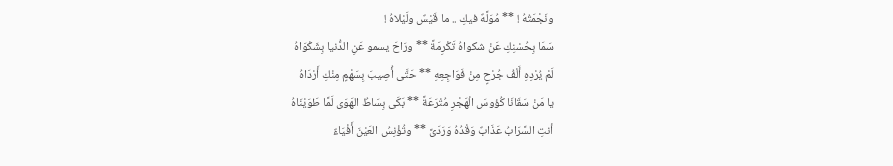ونَجْمَتُهُ ! ** مُوَلَّهٌ فيكِ .. ما قَيْسٌ ولَيْلاهُ !
سَمَا بِحُسْنِكِ عَنْ شكواهُ تَكْرِمَةً ** ورَاحَ يسمو عَنِ الدُّنيا بِشَكْوَاهُ
لَمْ يُرْدِهِ أَلْفُ جُرْحٍ مِنْ فَوَاجِعِهِ ** حَتَّى أُصِيبَ بِسَهْمٍ مِنْكِ أَرْدَاهُ
يا مَنْ سَقَانَا كُؤوسَ الْهَجْرِ مُتْرَعَةً ** بَكَى بِسَاطُ الهَوَى لَمَّا طَوَيْنَاهُ
أنتِ السَّرَابُ عَذَابٌ وَقْدُهُ وَرَدَىً ** وتُؤْنِسُ العَيْنَ أَفْيَاءٌ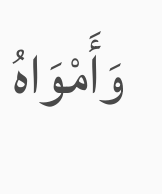وَأَمْوَاهُ